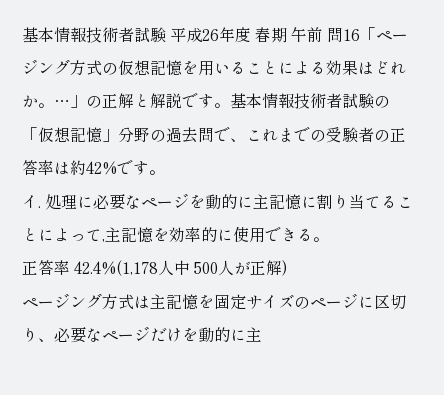基本情報技術者試験 平成26年度 春期 午前 問16「ページング方式の仮想記憶を用いることによる効果はどれか。…」の正解と解説です。基本情報技術者試験の「仮想記憶」分野の過去問で、これまでの受験者の正答率は約42%です。
イ. 処理に必要なページを動的に主記憶に割り当てることによって,主記憶を効率的に使用できる。
正答率 42.4%(1,178人中 500人が正解)
ページング方式は主記憶を固定サイズのページに区切り、必要なページだけを動的に主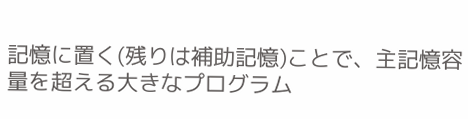記憶に置く(残りは補助記憶)ことで、主記憶容量を超える大きなプログラム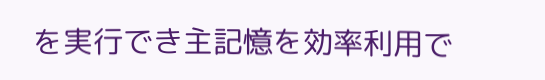を実行でき主記憶を効率利用で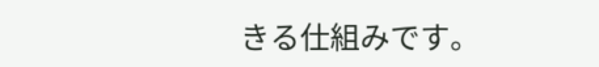きる仕組みです。